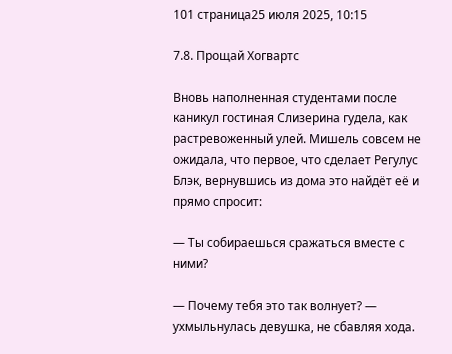101 страница25 июля 2025, 10:15

7.8. Прощай Хогвартс

Вновь наполненная студентами после каникул гостиная Слизерина гудела, как растревоженный улей. Мишель совсем не ожидала, что первое, что сделает Регулус Блэк, вернувшись из дома это найдёт её и прямо спросит:

— Ты собираешься сражаться вместе с ними?

— Почему тебя это так волнует? — ухмыльнулась девушка, не сбавляя хода.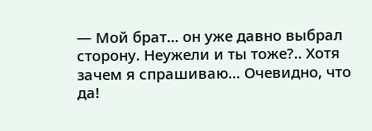— Мой брат... он уже давно выбрал сторону. Неужели и ты тоже?.. Хотя зачем я спрашиваю... Очевидно, что да!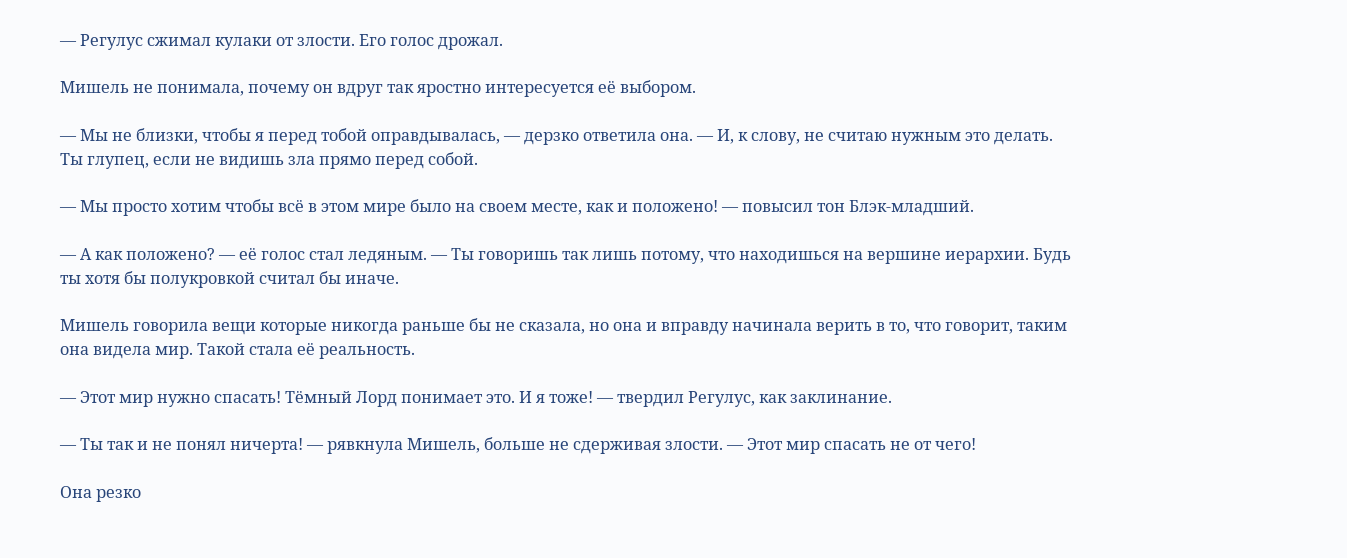— Регулус сжимал кулаки от злости. Его голос дрожал.

Мишель не понимала, почему он вдруг так яростно интересуется её выбором.

— Мы не близки, чтобы я перед тобой оправдывалась, — дерзко ответила она. — И, к слову, не считаю нужным это делать. Ты глупец, если не видишь зла прямо перед собой.

— Мы просто хотим чтобы всё в этом мире было на своем месте, как и положено! — повысил тон Блэк-младший.

— А как положено? — её голос стал ледяным. — Ты говоришь так лишь потому, что находишься на вершине иерархии. Будь ты хотя бы полукровкой считал бы иначе.

Мишель говорила вещи которые никогда раньше бы не сказала, но она и вправду начинала верить в то, что говорит, таким она видела мир. Такой стала её реальность.

— Этот мир нужно спасать! Тёмный Лорд понимает это. И я тоже! — твердил Регулус, как заклинание.

— Ты так и не понял ничерта! — рявкнула Мишель, больше не сдерживая злости. — Этот мир спасать не от чего!

Она резко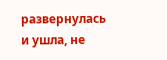развернулась и ушла, не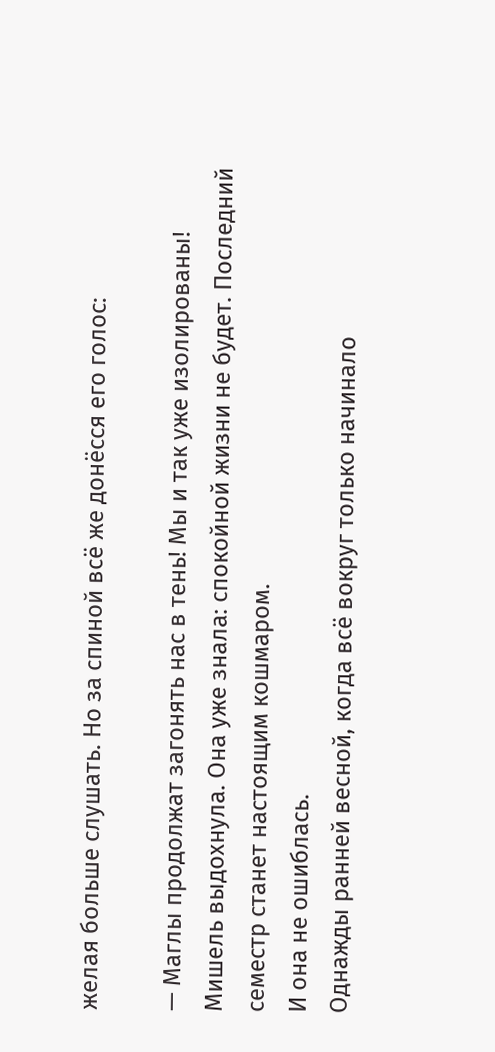желая больше слушать. Но за спиной всё же донёсся его голос:

— Маглы продолжат загонять нас в тень! Мы и так уже изолированы!
Мишель выдохнула. Она уже знала: спокойной жизни не будет. Последний семестр станет настоящим кошмаром.
И она не ошиблась.
Однажды ранней весной, когда всё вокруг только начинало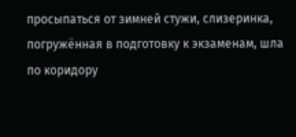просыпаться от зимней стужи, слизеринка, погружённая в подготовку к экзаменам, шла по коридору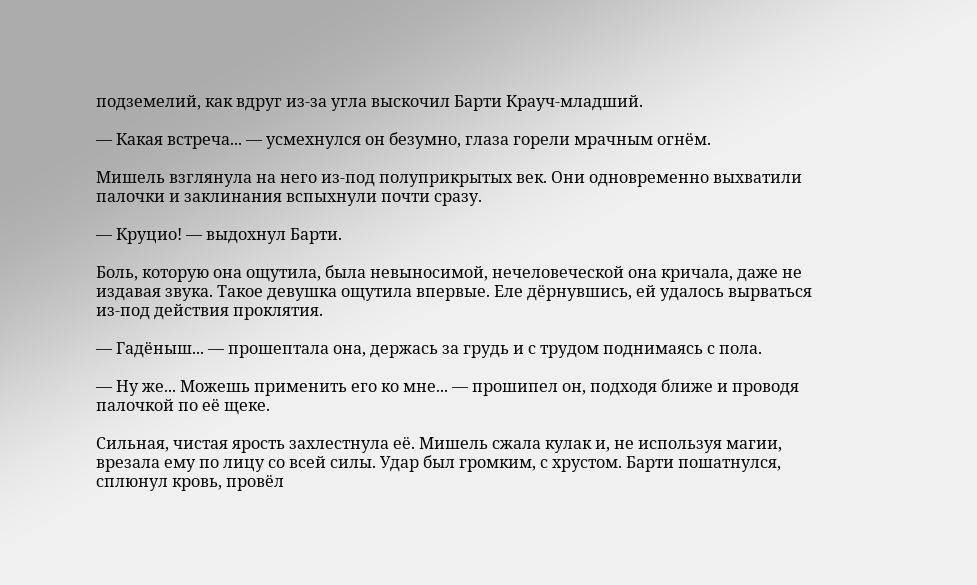подземелий, как вдруг из-за угла выскочил Барти Крауч-младший.

— Какая встреча... — усмехнулся он безумно, глаза горели мрачным огнём.

Мишель взглянула на него из-под полуприкрытых век. Они одновременно выхватили палочки и заклинания вспыхнули почти сразу.

— Круцио! — выдохнул Барти.

Боль, которую она ощутила, была невыносимой, нечеловеческой она кричала, даже не издавая звука. Такое девушка ощутила впервые. Еле дёрнувшись, ей удалось вырваться из-под действия проклятия.

— Гадёныш... — прошептала она, держась за грудь и с трудом поднимаясь с пола.

— Ну же... Можешь применить его ко мне... — прошипел он, подходя ближе и проводя палочкой по её щеке.

Сильная, чистая ярость захлестнула её. Мишель сжала кулак и, не используя магии, врезала ему по лицу со всей силы. Удар был громким, с хрустом. Барти пошатнулся, сплюнул кровь, провёл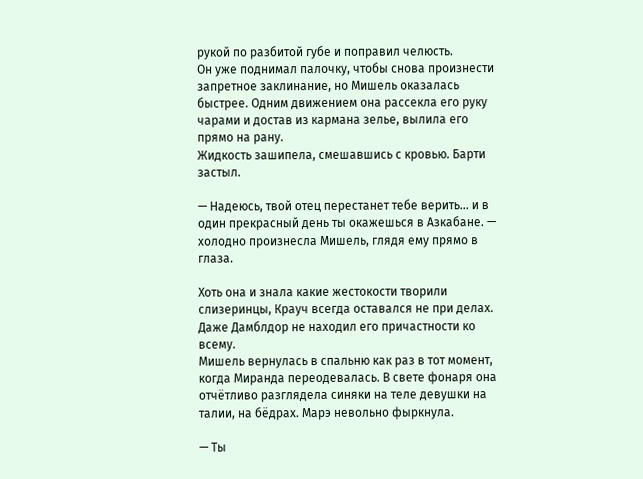рукой по разбитой губе и поправил челюсть.
Он уже поднимал палочку, чтобы снова произнести запретное заклинание, но Мишель оказалась быстрее. Одним движением она рассекла его руку чарами и достав из кармана зелье, вылила его прямо на рану.
Жидкость зашипела, смешавшись с кровью. Барти застыл.

— Надеюсь, твой отец перестанет тебе верить... и в один прекрасный день ты окажешься в Азкабане. — холодно произнесла Мишель, глядя ему прямо в глаза.

Хоть она и знала какие жестокости творили слизеринцы, Крауч всегда оставался не при делах. Даже Дамблдор не находил его причастности ко всему.
Мишель вернулась в спальню как раз в тот момент, когда Миранда переодевалась. В свете фонаря она отчётливо разглядела синяки на теле девушки на талии, на бёдрах. Марэ невольно фыркнула.

— Ты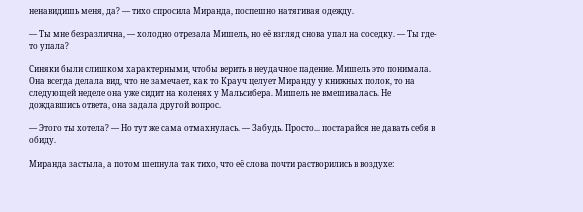ненавидишь меня, да? — тихо спросила Миранда, поспешно натягивая одежду.

— Ты мне безразлична, — холодно отрезала Мишель, но её взгляд снова упал на соседку. — Ты где-то упала?

Синяки были слишком характерными, чтобы верить в неудачное падение. Мишель это понимала. Она всегда делала вид, что не замечает, как то Крауч целует Миранду у книжных полок, то на следующей неделе она уже сидит на коленях у Мальсибера. Мишель не вмешивалась. Не дождавшись ответа, она задала другой вопрос.

— Этого ты хотела? — Но тут же сама отмахнулась. — Забудь. Просто... постарайся не давать себя в обиду.

Миранда застыла, а потом шепнула так тихо, что её слова почти растворились в воздухе: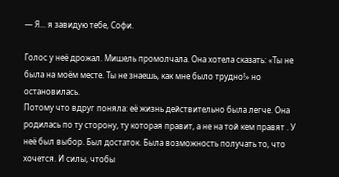— Я... я завидую тебе, Софи.

Голос у неё дрожал. Мишель промолчала. Она хотела сказать: «Ты не была на моём месте. Ты не знаешь, как мне было трудно!» но остановилась.
Потому что вдруг поняла: её жизнь действительно была легче. Она родилась по ту сторону, ту которая правит, а не на той кем правят . У неё был выбор. Был достаток. Была возможность получать то, что хочется. И силы, чтобы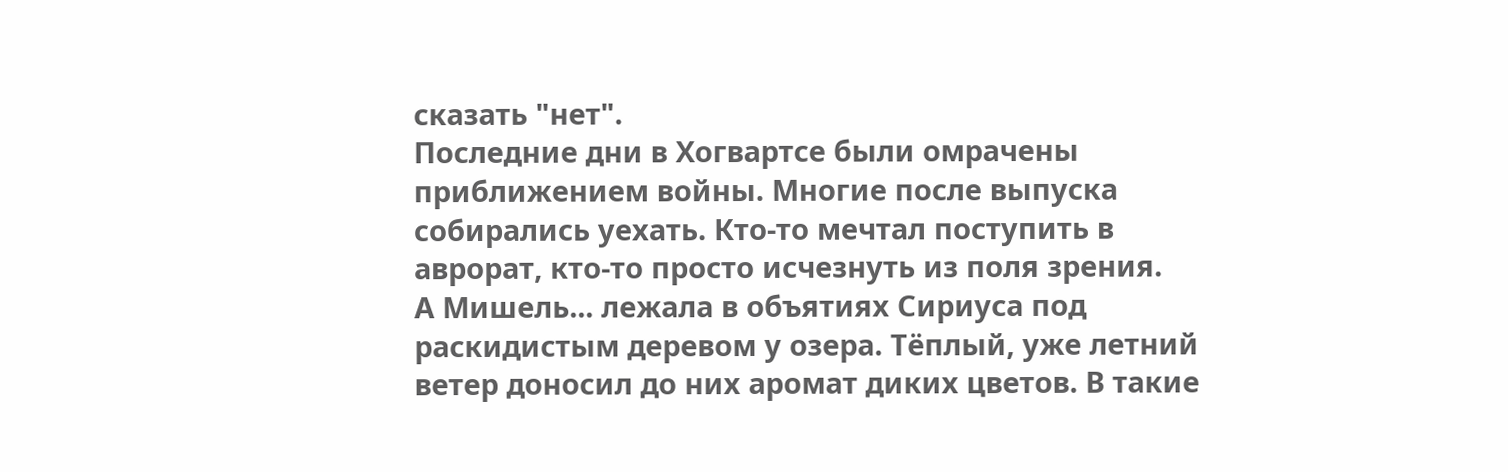сказать "нет".
Последние дни в Хогвартсе были омрачены приближением войны. Многие после выпуска собирались уехать. Кто-то мечтал поступить в аврорат, кто-то просто исчезнуть из поля зрения.
А Мишель... лежала в объятиях Сириуса под раскидистым деревом у озера. Тёплый, уже летний ветер доносил до них аромат диких цветов. В такие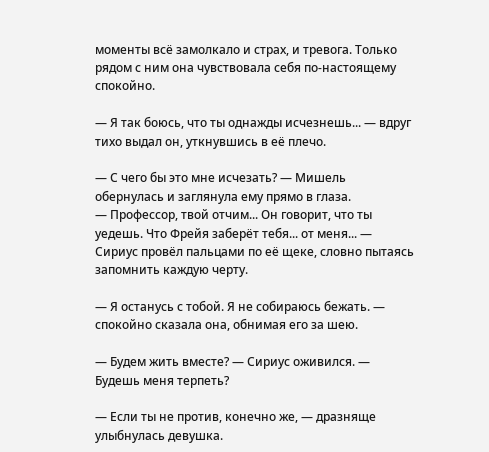моменты всё замолкало и страх, и тревога. Только рядом с ним она чувствовала себя по-настоящему спокойно.

— Я так боюсь, что ты однажды исчезнешь... — вдруг тихо выдал он, уткнувшись в её плечо.

— С чего бы это мне исчезать? — Мишель обернулась и заглянула ему прямо в глаза.
— Профессор, твой отчим... Он говорит, что ты уедешь. Что Фрейя заберёт тебя... от меня... — Сириус провёл пальцами по её щеке, словно пытаясь запомнить каждую черту.

— Я останусь с тобой. Я не собираюсь бежать. — спокойно сказала она, обнимая его за шею.

— Будем жить вместе? — Сириус оживился. — Будешь меня терпеть?

— Если ты не против, конечно же, — дразняще улыбнулась девушка.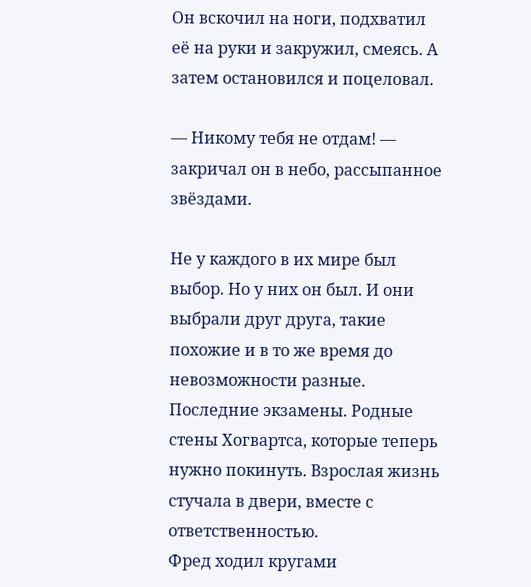Он вскочил на ноги, подхватил её на руки и закружил, смеясь. А затем остановился и поцеловал.

— Никому тебя не отдам! — закричал он в небо, рассыпанное звёздами.

Не у каждого в их мире был выбор. Но у них он был. И они выбрали друг друга, такие похожие и в то же время до невозможности разные.
Последние экзамены. Родные стены Хогвартса, которые теперь нужно покинуть. Взрослая жизнь стучала в двери, вместе с ответственностью.
Фред ходил кругами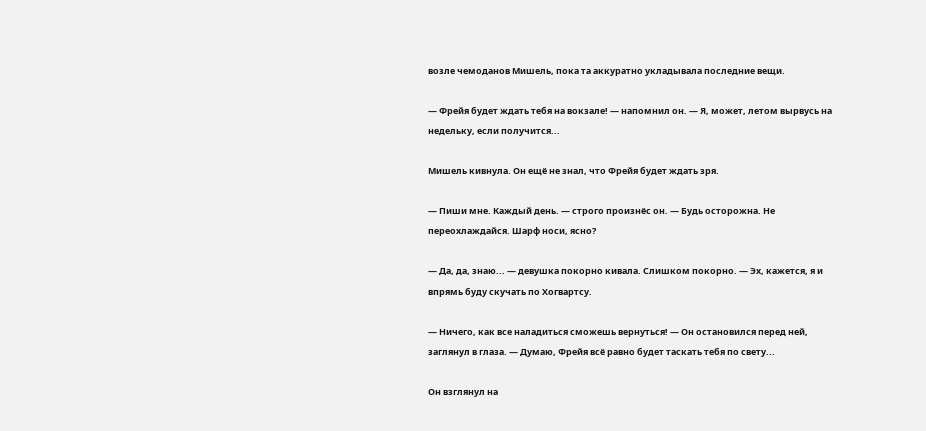возле чемоданов Мишель, пока та аккуратно укладывала последние вещи.

— Фрейя будет ждать тебя на вокзале! — напомнил он. — Я, может, летом вырвусь на недельку, если получится...

Мишель кивнула. Он ещё не знал, что Фрейя будет ждать зря.

— Пиши мне. Каждый день. — строго произнёс он. — Будь осторожна. Не переохлаждайся. Шарф носи, ясно?

— Да, да, знаю... — девушка покорно кивала. Слишком покорно. — Эх, кажется, я и впрямь буду скучать по Хогвартсу.

— Ничего, как все наладиться сможешь вернуться! — Он остановился перед ней, заглянул в глаза. — Думаю, Фрейя всё равно будет таскать тебя по свету...

Он взглянул на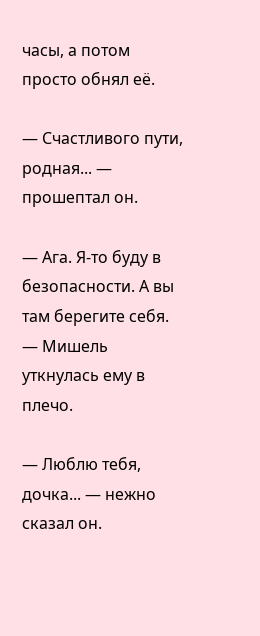часы, а потом просто обнял её.

— Счастливого пути, родная... — прошептал он.

— Ага. Я-то буду в безопасности. А вы там берегите себя. — Мишель уткнулась ему в плечо.

— Люблю тебя, дочка... — нежно сказал он.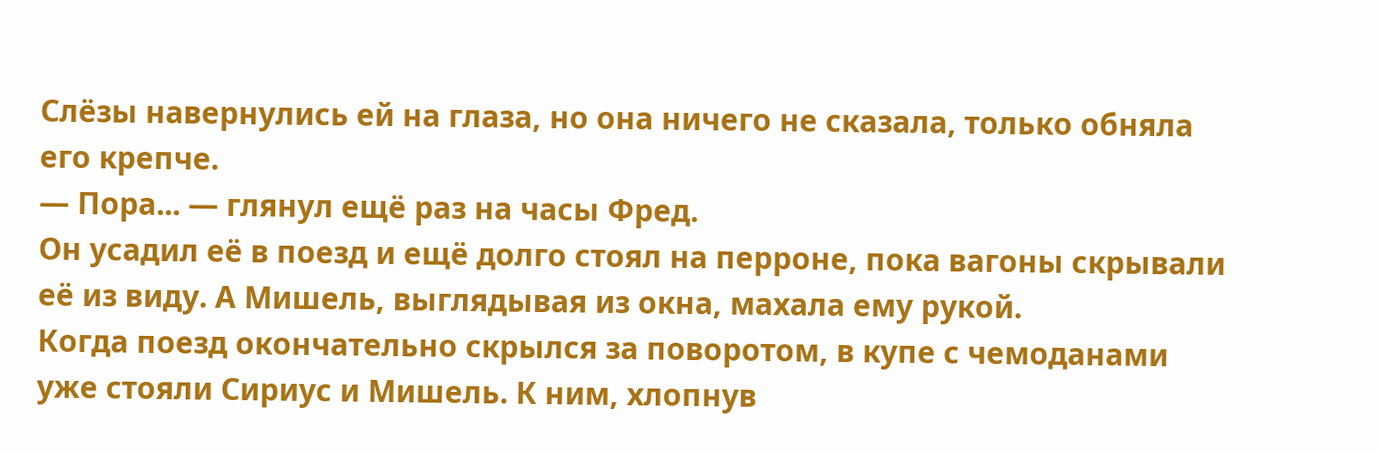Слёзы навернулись ей на глаза, но она ничего не сказала, только обняла его крепче.
— Пора... — глянул ещё раз на часы Фред.
Он усадил её в поезд и ещё долго стоял на перроне, пока вагоны скрывали её из виду. А Мишель, выглядывая из окна, махала ему рукой.
Когда поезд окончательно скрылся за поворотом, в купе с чемоданами уже стояли Сириус и Мишель. К ним, хлопнув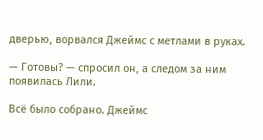дверью, ворвался Джеймс с метлами в руках.

— Готовы? — спросил он, а следом за ним появилась Лили.

Всё было собрано. Джеймс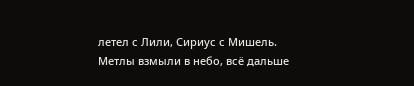летел с Лили, Сириус с Мишель. Метлы взмыли в небо, всё дальше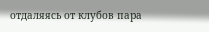отдаляясь от клубов пара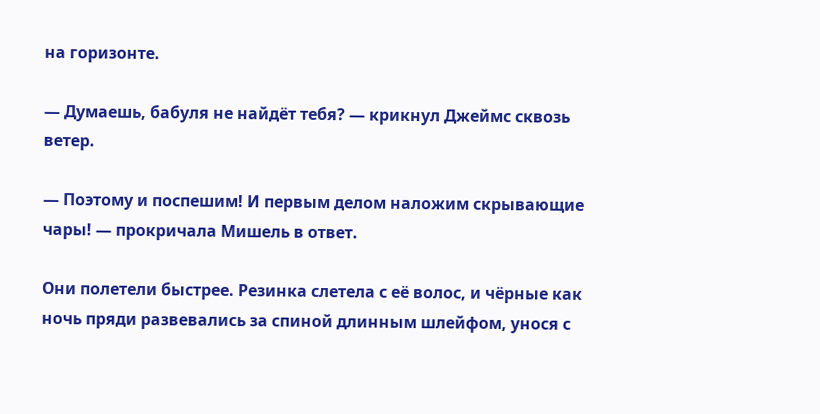на горизонте.

— Думаешь, бабуля не найдёт тебя? — крикнул Джеймс сквозь ветер.

— Поэтому и поспешим! И первым делом наложим скрывающие чары! — прокричала Мишель в ответ.

Они полетели быстрее. Резинка слетела с её волос, и чёрные как ночь пряди развевались за спиной длинным шлейфом, унося с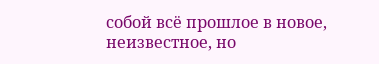собой всё прошлое в новое, неизвестное, но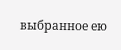выбранное ею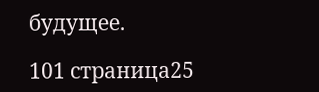будущее.

101 страница25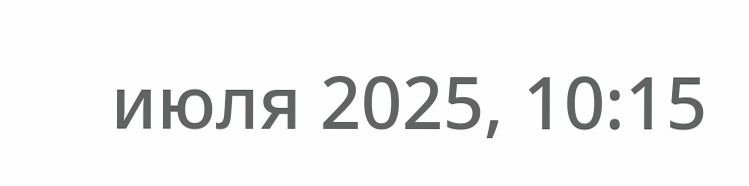июля 2025, 10:15